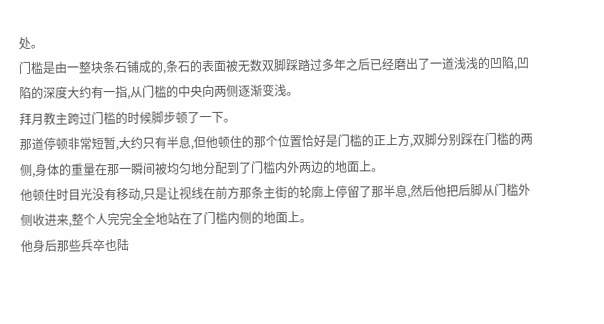处。
门槛是由一整块条石铺成的,条石的表面被无数双脚踩踏过多年之后已经磨出了一道浅浅的凹陷,凹陷的深度大约有一指,从门槛的中央向两侧逐渐变浅。
拜月教主跨过门槛的时候脚步顿了一下。
那道停顿非常短暂,大约只有半息,但他顿住的那个位置恰好是门槛的正上方,双脚分别踩在门槛的两侧,身体的重量在那一瞬间被均匀地分配到了门槛内外两边的地面上。
他顿住时目光没有移动,只是让视线在前方那条主街的轮廓上停留了那半息,然后他把后脚从门槛外侧收进来,整个人完完全全地站在了门槛内侧的地面上。
他身后那些兵卒也陆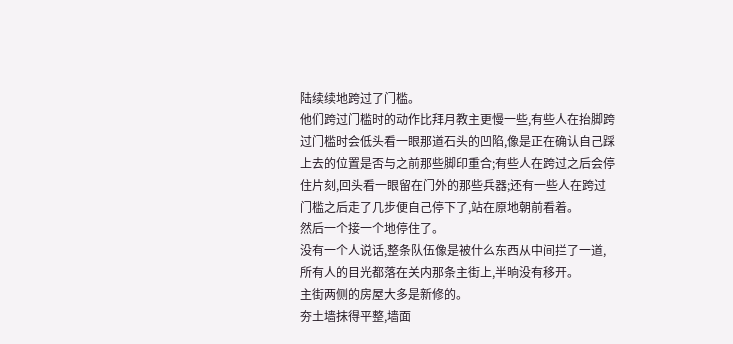陆续续地跨过了门槛。
他们跨过门槛时的动作比拜月教主更慢一些,有些人在抬脚跨过门槛时会低头看一眼那道石头的凹陷,像是正在确认自己踩上去的位置是否与之前那些脚印重合;有些人在跨过之后会停住片刻,回头看一眼留在门外的那些兵器;还有一些人在跨过门槛之后走了几步便自己停下了,站在原地朝前看着。
然后一个接一个地停住了。
没有一个人说话,整条队伍像是被什么东西从中间拦了一道,所有人的目光都落在关内那条主街上,半晌没有移开。
主街两侧的房屋大多是新修的。
夯土墙抹得平整,墙面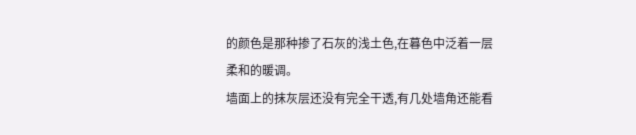的颜色是那种掺了石灰的浅土色,在暮色中泛着一层柔和的暖调。
墙面上的抹灰层还没有完全干透,有几处墙角还能看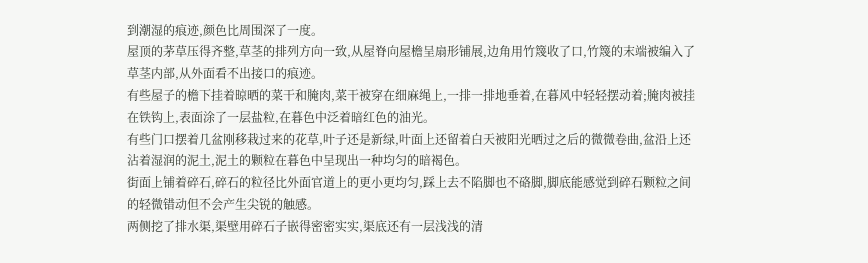到潮湿的痕迹,颜色比周围深了一度。
屋顶的茅草压得齐整,草茎的排列方向一致,从屋脊向屋檐呈扇形铺展,边角用竹篾收了口,竹篾的末端被编入了草茎内部,从外面看不出接口的痕迹。
有些屋子的檐下挂着晾晒的菜干和腌肉,菜干被穿在细麻绳上,一排一排地垂着,在暮风中轻轻摆动着;腌肉被挂在铁钩上,表面涂了一层盐粒,在暮色中泛着暗红色的油光。
有些门口摆着几盆刚移栽过来的花草,叶子还是新绿,叶面上还留着白天被阳光晒过之后的微微卷曲,盆沿上还沾着湿润的泥土,泥土的颗粒在暮色中呈现出一种均匀的暗褐色。
街面上铺着碎石,碎石的粒径比外面官道上的更小更均匀,踩上去不陷脚也不硌脚,脚底能感觉到碎石颗粒之间的轻微错动但不会产生尖锐的触感。
两侧挖了排水渠,渠壁用碎石子嵌得密密实实,渠底还有一层浅浅的清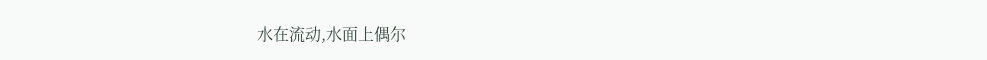水在流动,水面上偶尔